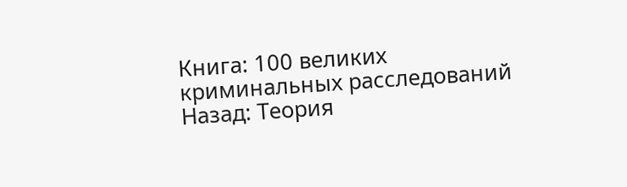Книга: 100 великих криминальных расследований
Назад: Теория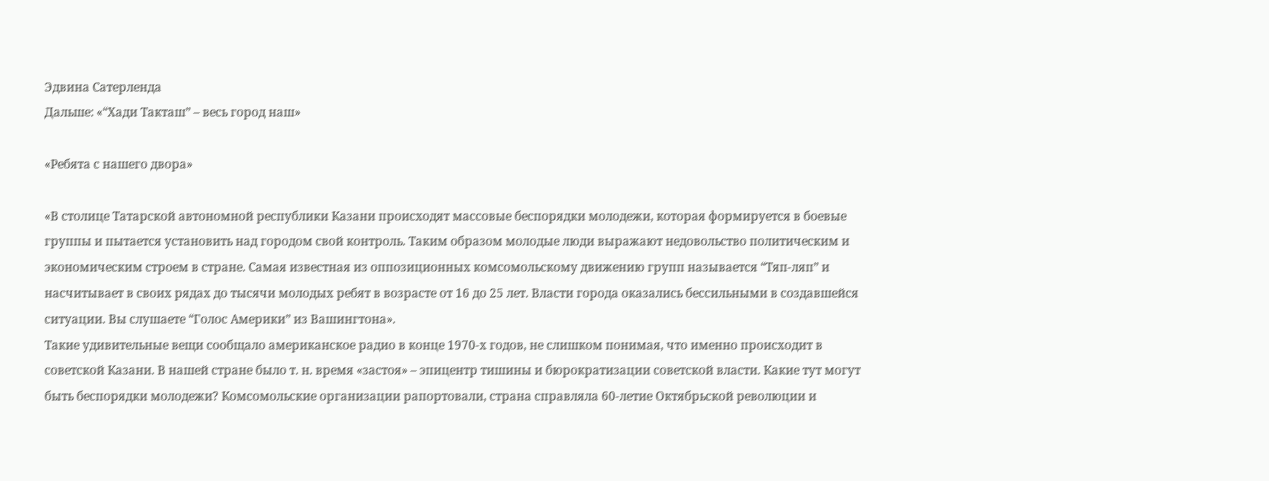Эдвина Сатерленда
Дальше: «“Хади Такташ” – весь город наш»

«Ребята с нашего двора»

«В столице Татарской автономной республики Казани происходят массовые беспорядки молодежи, которая формируется в боевые группы и пытается установить над городом свой контроль. Таким образом молодые люди выражают недовольство политическим и экономическим строем в стране. Самая известная из оппозиционных комсомольскому движению групп называется “Тяп-ляп” и насчитывает в своих рядах до тысячи молодых ребят в возрасте от 16 до 25 лет. Власти города оказались бессильными в создавшейся ситуации. Вы слушаете “Голос Америки” из Вашингтона».
Такие удивительные вещи сообщало американское радио в конце 1970-х годов, не слишком понимая, что именно происходит в советской Казани. В нашей стране было т. н. время «застоя» – эпицентр тишины и бюрократизации советской власти. Какие тут могут быть беспорядки молодежи? Комсомольские организации рапортовали, страна справляла 60-летие Октябрьской революции и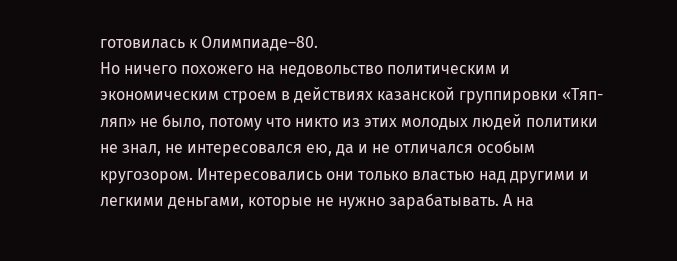готовилась к Олимпиаде–80.
Но ничего похожего на недовольство политическим и экономическим строем в действиях казанской группировки «Тяп-ляп» не было, потому что никто из этих молодых людей политики не знал, не интересовался ею, да и не отличался особым кругозором. Интересовались они только властью над другими и легкими деньгами, которые не нужно зарабатывать. А на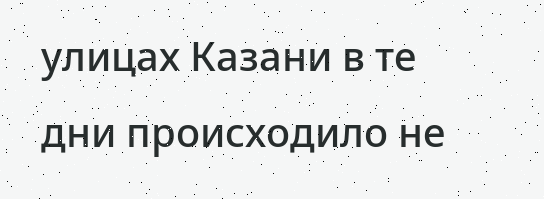улицах Казани в те дни происходило не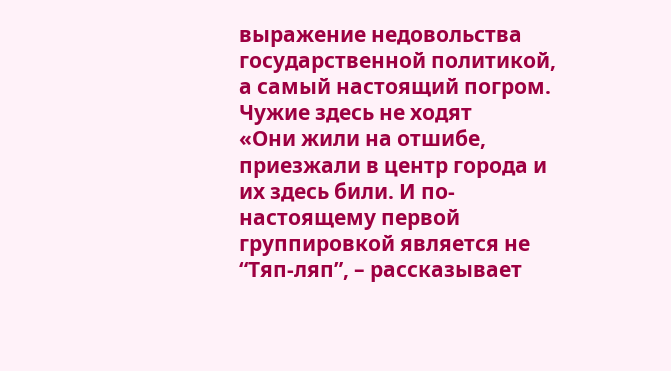выражение недовольства государственной политикой, а самый настоящий погром.
Чужие здесь не ходят
«Они жили на отшибе, приезжали в центр города и их здесь били. И по-настоящему первой группировкой является не “Тяп-ляп”, – рассказывает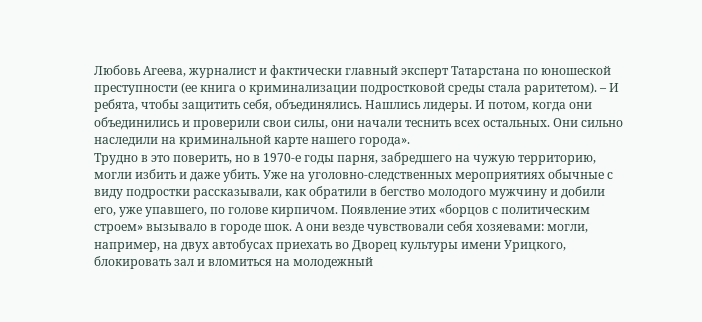Любовь Агеева, журналист и фактически главный эксперт Татарстана по юношеской преступности (ее книга о криминализации подростковой среды стала раритетом). – И ребята, чтобы защитить себя, объединялись. Нашлись лидеры. И потом, когда они объединились и проверили свои силы, они начали теснить всех остальных. Они сильно наследили на криминальной карте нашего города».
Трудно в это поверить, но в 1970-е годы парня, забредшего на чужую территорию, могли избить и даже убить. Уже на уголовно-следственных мероприятиях обычные с виду подростки рассказывали, как обратили в бегство молодого мужчину и добили его, уже упавшего, по голове кирпичом. Появление этих «борцов с политическим строем» вызывало в городе шок. А они везде чувствовали себя хозяевами: могли, например, на двух автобусах приехать во Дворец культуры имени Урицкого, блокировать зал и вломиться на молодежный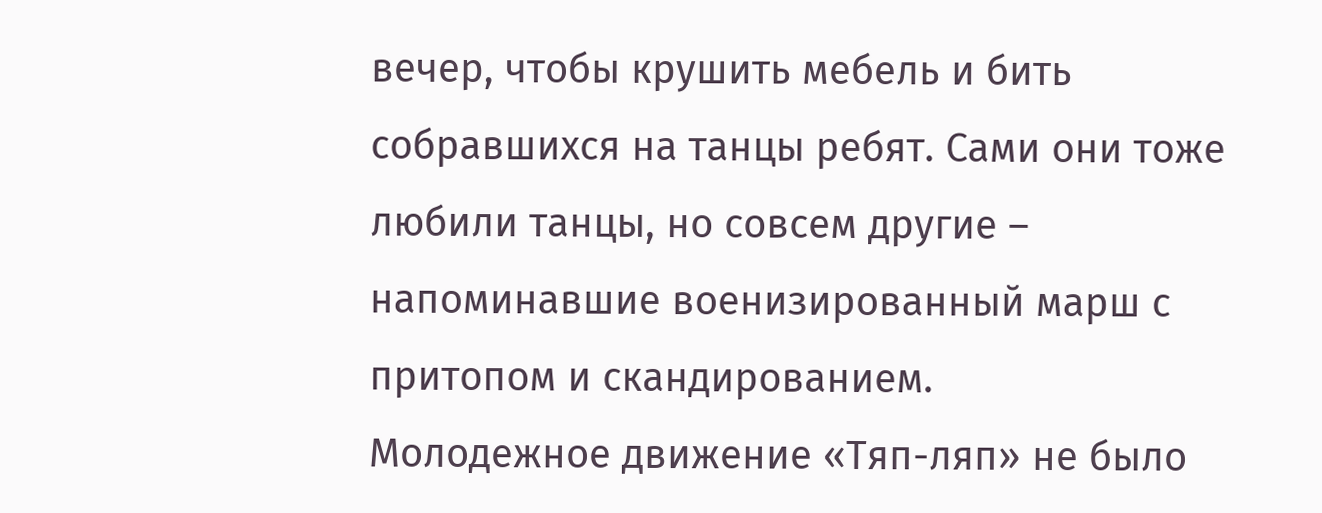вечер, чтобы крушить мебель и бить собравшихся на танцы ребят. Сами они тоже любили танцы, но совсем другие – напоминавшие военизированный марш с притопом и скандированием.
Молодежное движение «Тяп-ляп» не было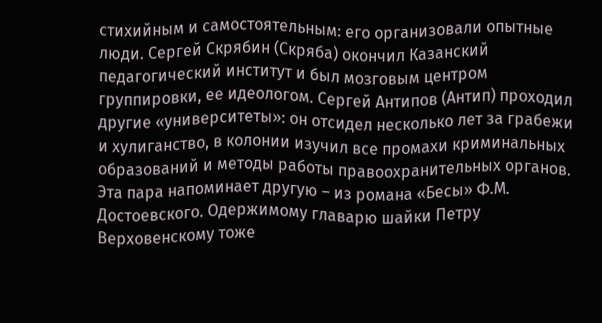стихийным и самостоятельным: его организовали опытные люди. Сергей Скрябин (Скряба) окончил Казанский педагогический институт и был мозговым центром группировки, ее идеологом. Сергей Антипов (Антип) проходил другие «университеты»: он отсидел несколько лет за грабежи и хулиганство, в колонии изучил все промахи криминальных образований и методы работы правоохранительных органов. Эта пара напоминает другую – из романа «Бесы» Ф.М. Достоевского. Одержимому главарю шайки Петру Верховенскому тоже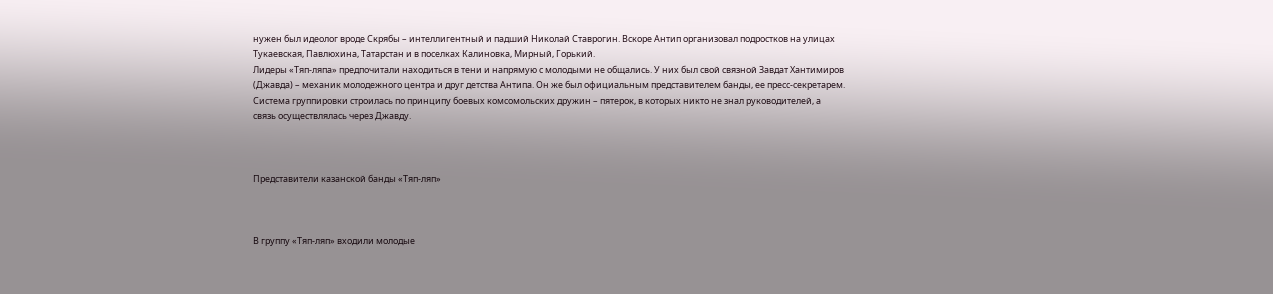нужен был идеолог вроде Скрябы – интеллигентный и падший Николай Ставрогин. Вскоре Антип организовал подростков на улицах Тукаевская, Павлюхина, Татарстан и в поселках Калиновка, Мирный, Горький.
Лидеры «Тяп-ляпа» предпочитали находиться в тени и напрямую с молодыми не общались. У них был свой связной Завдат Хантимиров (Джавда) – механик молодежного центра и друг детства Антипа. Он же был официальным представителем банды, ее пресс-секретарем. Система группировки строилась по принципу боевых комсомольских дружин – пятерок, в которых никто не знал руководителей, а связь осуществлялась через Джавду.



Представители казанской банды «Тяп-ляп»



В группу «Тяп-ляп» входили молодые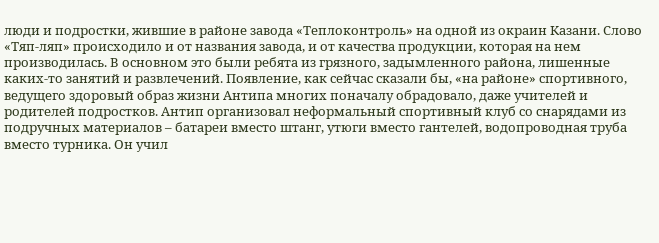люди и подростки, жившие в районе завода «Теплоконтроль» на одной из окраин Казани. Слово «Тяп-ляп» происходило и от названия завода, и от качества продукции, которая на нем производилась. В основном это были ребята из грязного, задымленного района, лишенные каких-то занятий и развлечений. Появление, как сейчас сказали бы, «на районе» спортивного, ведущего здоровый образ жизни Антипа многих поначалу обрадовало, даже учителей и родителей подростков. Антип организовал неформальный спортивный клуб со снарядами из подручных материалов – батареи вместо штанг, утюги вместо гантелей, водопроводная труба вместо турника. Он учил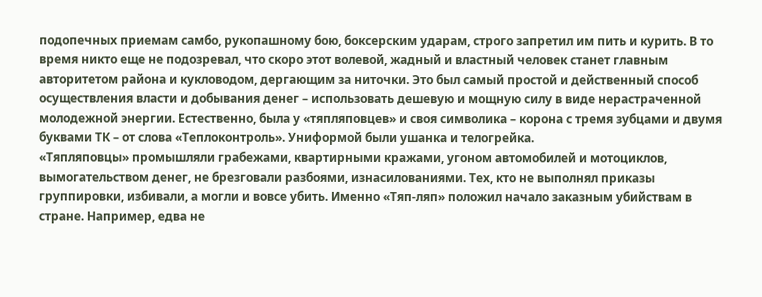подопечных приемам самбо, рукопашному бою, боксерским ударам, строго запретил им пить и курить. В то время никто еще не подозревал, что скоро этот волевой, жадный и властный человек станет главным авторитетом района и кукловодом, дергающим за ниточки. Это был самый простой и действенный способ осуществления власти и добывания денег – использовать дешевую и мощную силу в виде нерастраченной молодежной энергии. Естественно, была у «тяпляповцев» и своя символика – корона с тремя зубцами и двумя буквами ТК – от слова «Теплоконтроль». Униформой были ушанка и телогрейка.
«Тяпляповцы» промышляли грабежами, квартирными кражами, угоном автомобилей и мотоциклов, вымогательством денег, не брезговали разбоями, изнасилованиями. Тех, кто не выполнял приказы группировки, избивали, а могли и вовсе убить. Именно «Тяп-ляп» положил начало заказным убийствам в стране. Например, едва не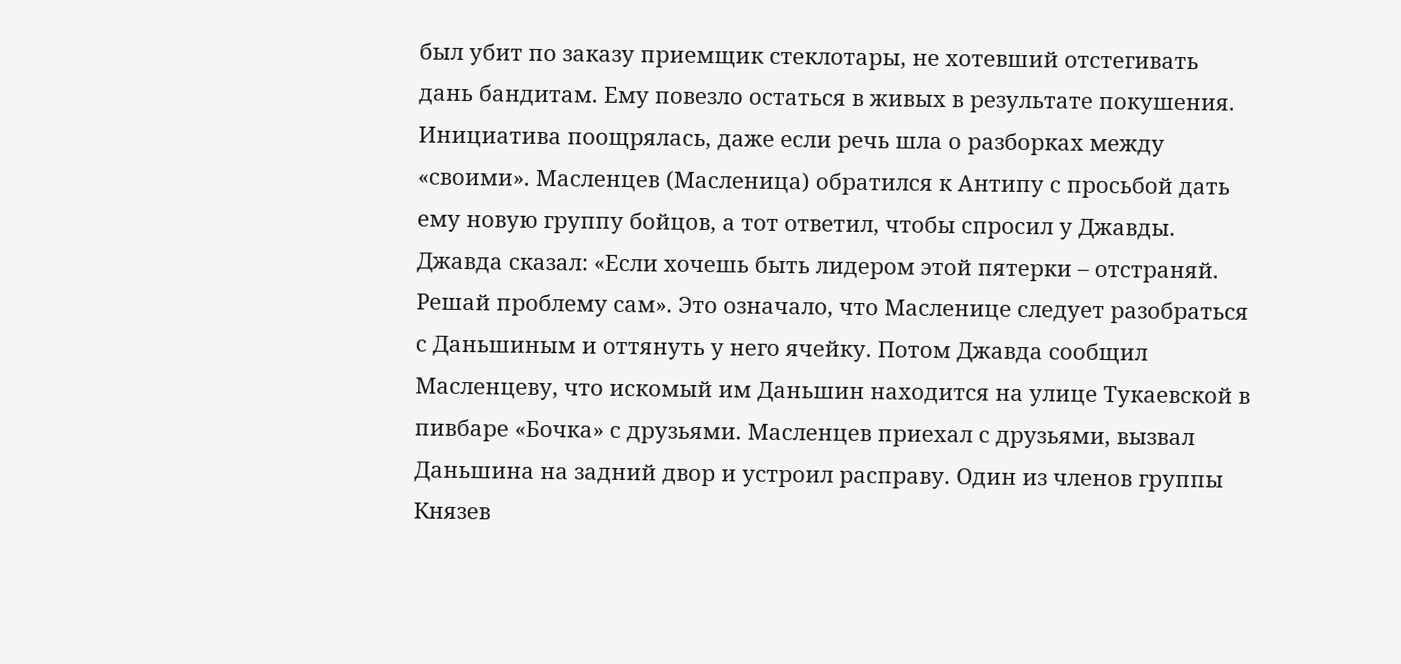был убит по заказу приемщик стеклотары, не хотевший отстегивать дань бандитам. Ему повезло остаться в живых в результате покушения.
Инициатива поощрялась, даже если речь шла о разборках между «своими». Масленцев (Масленица) обратился к Антипу с просьбой дать ему новую группу бойцов, а тот ответил, чтобы спросил у Джавды. Джавда сказал: «Если хочешь быть лидером этой пятерки – отстраняй. Решай проблему сам». Это означало, что Масленице следует разобраться с Даньшиным и оттянуть у него ячейку. Потом Джавда сообщил Масленцеву, что искомый им Даньшин находится на улице Тукаевской в пивбаре «Бочка» с друзьями. Масленцев приехал с друзьями, вызвал Даньшина на задний двор и устроил расправу. Один из членов группы Князев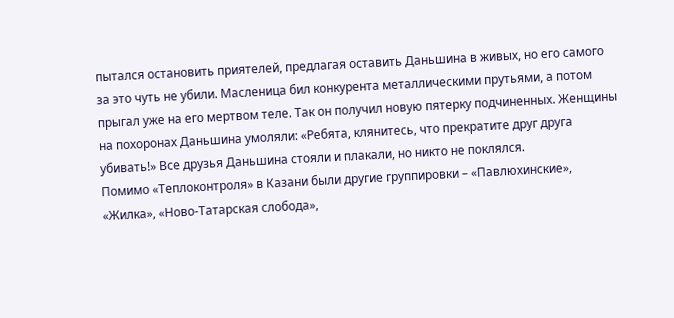пытался остановить приятелей, предлагая оставить Даньшина в живых, но его самого за это чуть не убили. Масленица бил конкурента металлическими прутьями, а потом прыгал уже на его мертвом теле. Так он получил новую пятерку подчиненных. Женщины на похоронах Даньшина умоляли: «Ребята, клянитесь, что прекратите друг друга убивать!» Все друзья Даньшина стояли и плакали, но никто не поклялся.
Помимо «Теплоконтроля» в Казани были другие группировки – «Павлюхинские», «Жилка», «Ново-Татарская слобода»,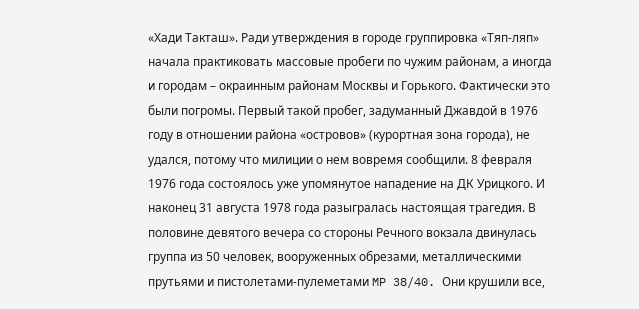«Хади Такташ». Ради утверждения в городе группировка «Тяп-ляп» начала практиковать массовые пробеги по чужим районам, а иногда и городам – окраинным районам Москвы и Горького. Фактически это были погромы. Первый такой пробег, задуманный Джавдой в 1976 году в отношении района «островов» (курортная зона города), не удался, потому что милиции о нем вовремя сообщили. 8 февраля 1976 года состоялось уже упомянутое нападение на ДК Урицкого. И наконец 31 августа 1978 года разыгралась настоящая трагедия. В половине девятого вечера со стороны Речного вокзала двинулась группа из 50 человек, вооруженных обрезами, металлическими прутьями и пистолетами-пулеметами MP 38/40. Они крушили все,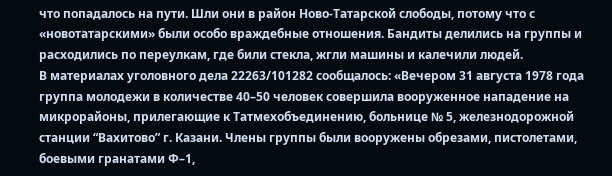что попадалось на пути. Шли они в район Ново-Татарской слободы, потому что с «новотатарскими» были особо враждебные отношения. Бандиты делились на группы и расходились по переулкам, где били стекла, жгли машины и калечили людей.
В материалах уголовного дела 22263/101282 сообщалось: «Вечером 31 августа 1978 года группа молодежи в количестве 40–50 человек совершила вооруженное нападение на микрорайоны, прилегающие к Татмехобъединению, больнице № 5, железнодорожной станции “Вахитово” г. Казани. Члены группы были вооружены обрезами, пистолетами, боевыми гранатами Ф–1,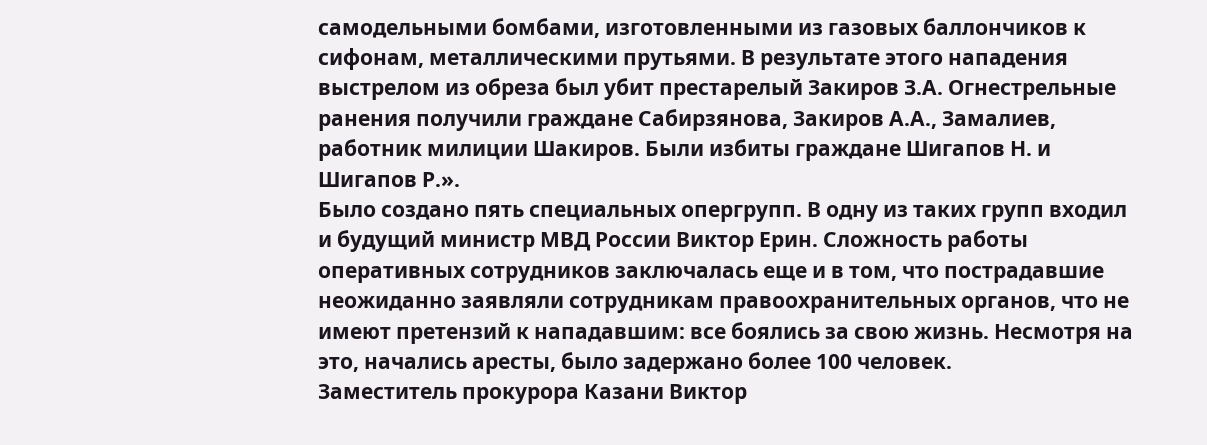самодельными бомбами, изготовленными из газовых баллончиков к сифонам, металлическими прутьями. В результате этого нападения выстрелом из обреза был убит престарелый Закиров З.А. Огнестрельные ранения получили граждане Сабирзянова, Закиров А.А., Замалиев, работник милиции Шакиров. Были избиты граждане Шигапов Н. и Шигапов Р.».
Было создано пять специальных опергрупп. В одну из таких групп входил и будущий министр МВД России Виктор Ерин. Сложность работы оперативных сотрудников заключалась еще и в том, что пострадавшие неожиданно заявляли сотрудникам правоохранительных органов, что не имеют претензий к нападавшим: все боялись за свою жизнь. Несмотря на это, начались аресты, было задержано более 100 человек.
Заместитель прокурора Казани Виктор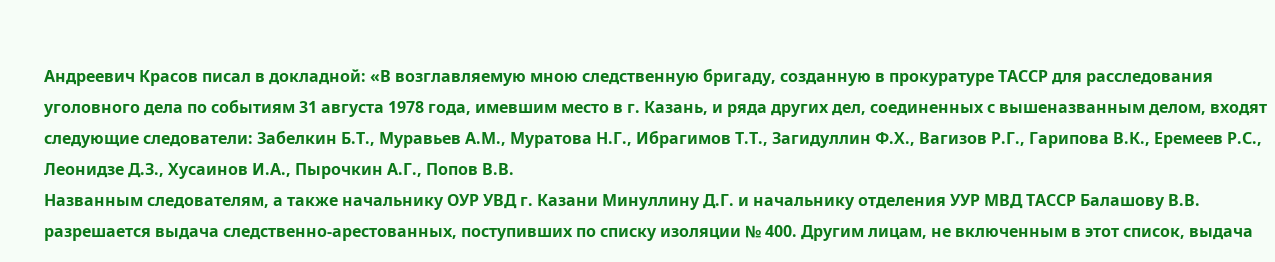Андреевич Красов писал в докладной: «В возглавляемую мною следственную бригаду, созданную в прокуратуре ТАССР для расследования уголовного дела по событиям 31 августа 1978 года, имевшим место в г. Казань, и ряда других дел, соединенных с вышеназванным делом, входят следующие следователи: Забелкин Б.Т., Муравьев А.М., Муратова Н.Г., Ибрагимов Т.Т., Загидуллин Ф.Х., Вагизов Р.Г., Гарипова В.К., Еремеев Р.С., Леонидзе Д.З., Хусаинов И.А., Пырочкин А.Г., Попов В.В.
Названным следователям, а также начальнику ОУР УВД г. Казани Минуллину Д.Г. и начальнику отделения УУР МВД ТАССР Балашову В.В. разрешается выдача следственно-арестованных, поступивших по списку изоляции № 400. Другим лицам, не включенным в этот список, выдача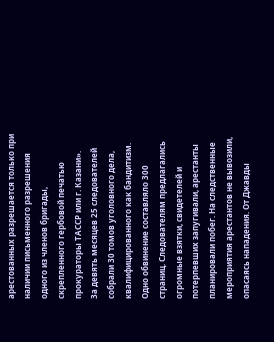арестованных разрешается только при наличии письменного разрешения одного из членов бригады, скрепленного гербовой печатью прокураторы ТАССР или г. Казани».
За девять месяцев 25 следователей собрали 30 томов уголовного дела, квалифицированного как бандитизм. Одно обвинение составляло 300 страниц. Следователям предлагались огромные взятки, свидетелей и потерпевших запугивали, арестанты планировали побег. На следственные мероприятия арестантов не вывозили, опасаясь нападения. От Джавды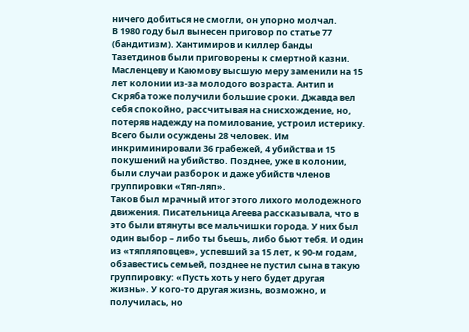ничего добиться не смогли, он упорно молчал.
В 1980 году был вынесен приговор по статье 77 (бандитизм). Хантимиров и киллер банды Тазетдинов были приговорены к смертной казни. Масленцеву и Каюмову высшую меру заменили на 15 лет колонии из-за молодого возраста. Антип и Скряба тоже получили большие сроки. Джавда вел себя спокойно, рассчитывая на снисхождение, но, потеряв надежду на помилование, устроил истерику.
Всего были осуждены 28 человек. Им инкриминировали 36 грабежей, 4 убийства и 15 покушений на убийство. Позднее, уже в колонии, были случаи разборок и даже убийств членов группировки «Тяп-ляп».
Таков был мрачный итог этого лихого молодежного движения. Писательница Агеева рассказывала, что в это были втянуты все мальчишки города. У них был один выбор – либо ты бьешь, либо бьют тебя. И один из «тяпляповцев», успевший за 15 лет, к 90-м годам, обзавестись семьей, позднее не пустил сына в такую группировку: «Пусть хоть у него будет другая жизнь». У кого-то другая жизнь, возможно, и получилась, но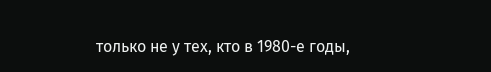только не у тех, кто в 1980-е годы,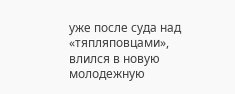уже после суда над «тяпляповцами», влился в новую молодежную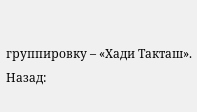группировку – «Хади Такташ».
Назад: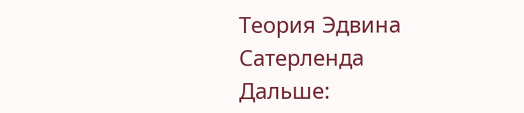Теория Эдвина Сатерленда
Дальше: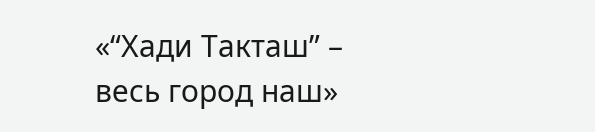«“Хади Такташ” – весь город наш»